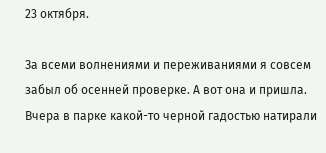23 октября.

За всеми волнениями и переживаниями я совсем забыл об осенней проверке. А вот она и пришла. Вчера в парке какой-то черной гадостью натирали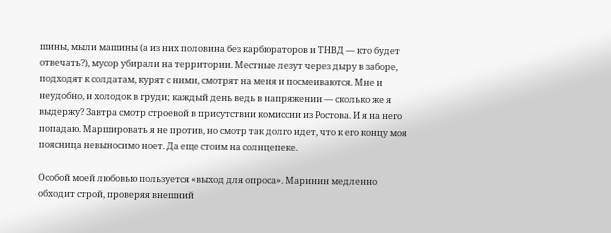шины, мыли машины (а из них половина без карбюраторов и ТНВД — кто будет отвечать?), мусор убирали на территории. Местные лезут через дыру в заборе, подходят к солдатам, курят с ними, смотрят на меня и посмеиваются. Мне и неудобно, и холодок в груди; каждый день ведь в напряжении — сколько же я выдержу? Завтра смотр строевой в присутствии комиссии из Ростова. И я на него попадаю. Маршировать я не против, но смотр так долго идет, что к его концу моя поясница невыносимо ноет. Да еще стоим на солнцепеке.

Особой моей любовью пользуется «выход для опроса». Маринин медленно обходит строй, проверяя внешний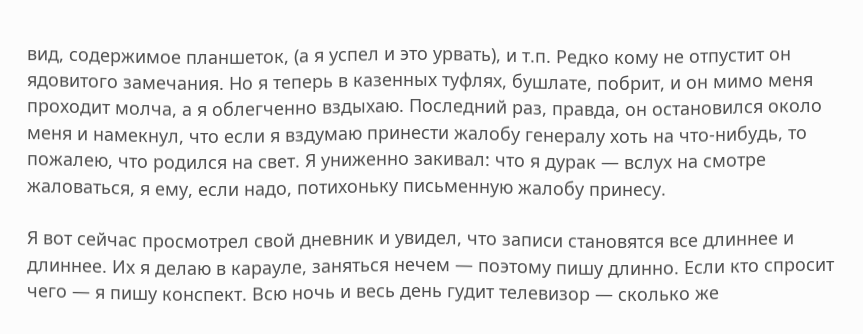вид, содержимое планшеток, (а я успел и это урвать), и т.п. Редко кому не отпустит он ядовитого замечания. Но я теперь в казенных туфлях, бушлате, побрит, и он мимо меня проходит молча, а я облегченно вздыхаю. Последний раз, правда, он остановился около меня и намекнул, что если я вздумаю принести жалобу генералу хоть на что-нибудь, то пожалею, что родился на свет. Я униженно закивал: что я дурак — вслух на смотре жаловаться, я ему, если надо, потихоньку письменную жалобу принесу.

Я вот сейчас просмотрел свой дневник и увидел, что записи становятся все длиннее и длиннее. Их я делаю в карауле, заняться нечем — поэтому пишу длинно. Если кто спросит чего — я пишу конспект. Всю ночь и весь день гудит телевизор — сколько же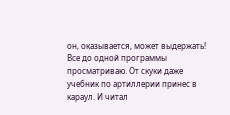он, оказывается, может выдержать! Все до одной программы просматриваю. От скуки даже учебник по артиллерии принес в караул. И читал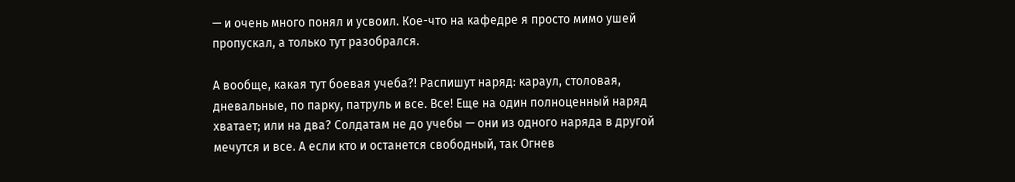— и очень много понял и усвоил. Кое-что на кафедре я просто мимо ушей пропускал, а только тут разобрался.

А вообще, какая тут боевая учеба?! Распишут наряд: караул, столовая, дневальные, по парку, патруль и все. Все! Еще на один полноценный наряд хватает; или на два? Солдатам не до учебы — они из одного наряда в другой мечутся и все. А если кто и останется свободный, так Огнев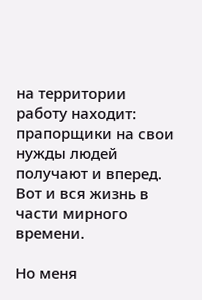на территории работу находит: прапорщики на свои нужды людей получают и вперед. Вот и вся жизнь в части мирного времени.

Но меня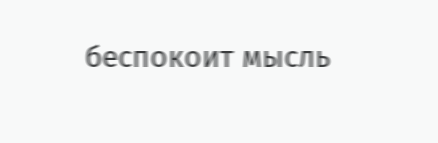беспокоит мысль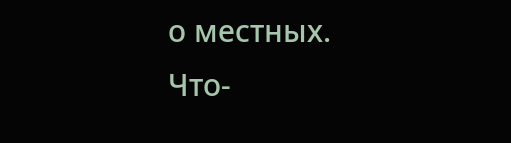о местных. Что-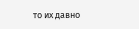то их давно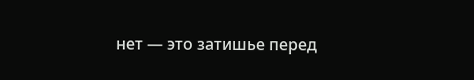нет — это затишье перед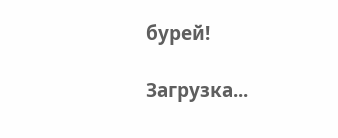бурей!

Загрузка...